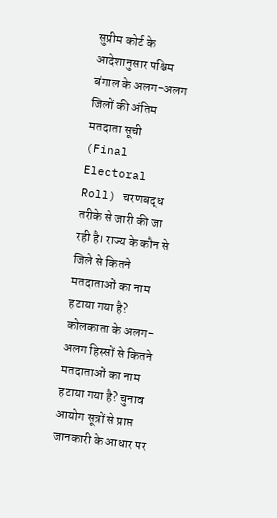सुप्रीम कोर्ट के आदेशानुसार पश्चिम बंगाल के अलग-अलग जिलों की अंतिम मतदाता सूची (Final Electoral Roll) चरणबद्ध तरीके से जारी की जा रही है। राज्य के कौन से जिले से कितने मतदाताओं का नाम हटाया गया है? कोलकाता के अलग-अलग हिस्सों से कितने मतदाताओं का नाम हटाया गया है? चुनाव आयोग सूत्रों से प्राप्त जानकारी के आधार पर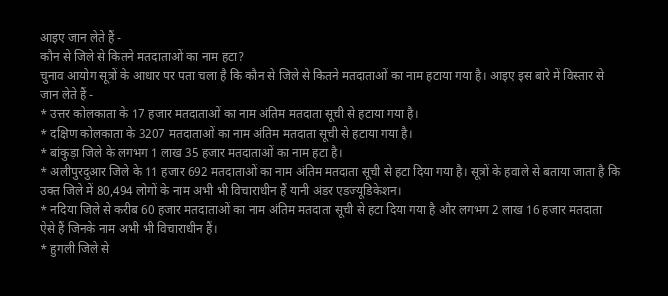आइए जान लेते हैं -
कौन से जिले से कितने मतदाताओं का नाम हटा?
चुनाव आयोग सूत्रों के आधार पर पता चला है कि कौन से जिले से कितने मतदाताओं का नाम हटाया गया है। आइए इस बारे में विस्तार से जान लेते हैं -
* उत्तर कोलकाता के 17 हजार मतदाताओं का नाम अंतिम मतदाता सूची से हटाया गया है।
* दक्षिण कोलकाता के 3207 मतदाताओं का नाम अंतिम मतदाता सूची से हटाया गया है।
* बांकुड़ा जिले के लगभग 1 लाख 35 हजार मतदाताओं का नाम हटा है।
* अलीपुरदुआर जिले के 11 हजार 692 मतदाताओं का नाम अंतिम मतदाता सूची से हटा दिया गया है। सूत्रों के हवाले से बताया जाता है कि उक्त जिले में 80,494 लोगों के नाम अभी भी विचाराधीन हैं यानी अंडर एडज्यूडिकेशन।
* नदिया जिले से करीब 60 हजार मतदाताओं का नाम अंतिम मतदाता सूची से हटा दिया गया है और लगभग 2 लाख 16 हजार मतदाता ऐसे हैं जिनके नाम अभी भी विचाराधीन हैं।
* हुगली जिले से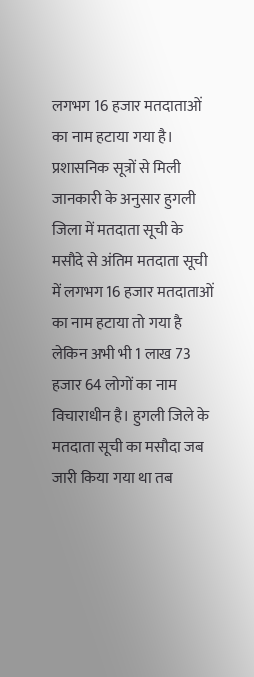लगभग 16 हजार मतदाताओं का नाम हटाया गया है। प्रशासनिक सूत्रों से मिली जानकारी के अनुसार हुगली जिला में मतदाता सूची के मसौदे से अंतिम मतदाता सूची में लगभग 16 हजार मतदाताओं का नाम हटाया तो गया है लेकिन अभी भी 1 लाख 73 हजार 64 लोगों का नाम विचाराधीन है। हुगली जिले के मतदाता सूची का मसौदा जब जारी किया गया था तब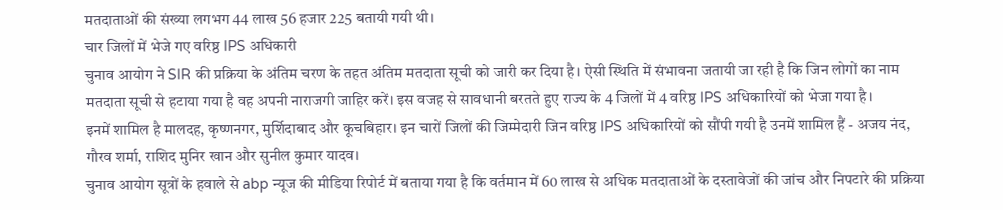मतदाताओं की संख्या लगभग 44 लाख 56 हजार 225 बतायी गयी थी।
चार जिलों में भेजे गए वरिष्ठ IPS अधिकारी
चुनाव आयोग ने SIR की प्रक्रिया के अंतिम चरण के तहत अंतिम मतदाता सूची को जारी कर दिया है। ऐसी स्थिति में संभावना जतायी जा रही है कि जिन लोगों का नाम मतदाता सूची से हटाया गया है वह अपनी नाराजगी जाहिर करें। इस वजह से सावधानी बरतते हुए राज्य के 4 जिलों में 4 वरिष्ठ IPS अधिकारियों को भेजा गया है।
इनमें शामिल है मालदह, कृष्णनगर, मुर्शिदाबाद और कूचबिहार। इन चारों जिलों की जिम्मेदारी जिन वरिष्ठ IPS अधिकारियों को सौंपी गयी है उनमें शामिल हैं - अजय नंद, गौरव शर्मा, राशिद मुनिर खान और सुनील कुमार यादव।
चुनाव आयोग सूत्रों के हवाले से abp न्यूज की मीडिया रिपोर्ट में बताया गया है कि वर्तमान में 60 लाख से अधिक मतदाताओं के दस्तावेजों की जांच और निपटारे की प्रक्रिया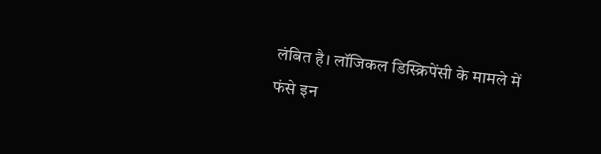लंबित है। लॉजिकल डिस्क्रिपेंसी के मामले में फंसे इन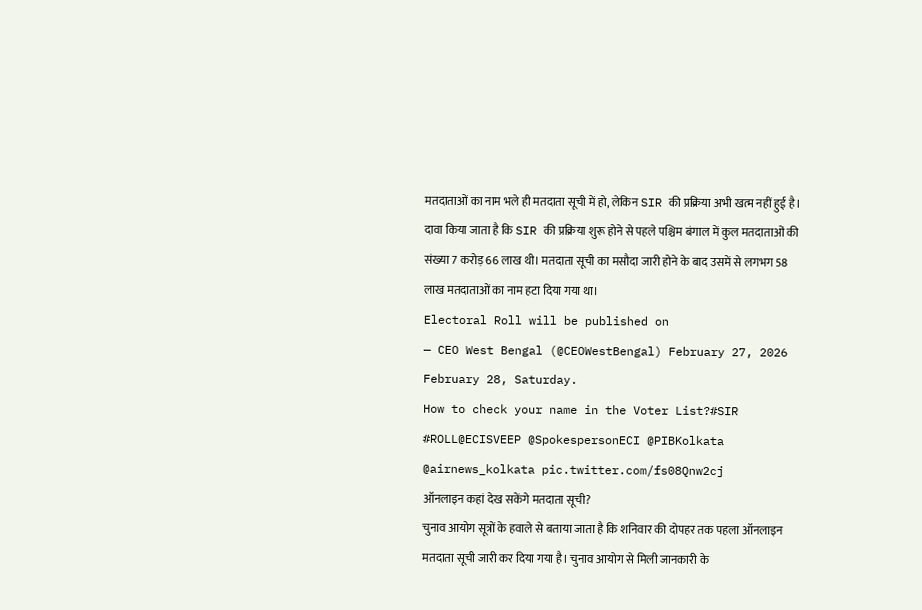मतदाताओं का नाम भले ही मतदाता सूची में हो, लेकिन SIR की प्रक्रिया अभी खत्म नहीं हुई है। दावा किया जाता है कि SIR की प्रक्रिया शुरू होने से पहले पश्चिम बंगाल में कुल मतदाताओं की संख्या 7 करोड़ 66 लाख थी। मतदाता सूची का मसौदा जारी होने के बाद उसमें से लगभग 58 लाख मतदाताओं का नाम हटा दिया गया था।
Electoral Roll will be published on
— CEO West Bengal (@CEOWestBengal) February 27, 2026
February 28, Saturday.
How to check your name in the Voter List?#SIR #ROLL@ECISVEEP @SpokespersonECI @PIBKolkata @airnews_kolkata pic.twitter.com/fs08Qnw2cj
ऑनलाइन कहां देख सकेंगे मतदाता सूची?
चुनाव आयोग सूत्रों के हवाले से बताया जाता है कि शनिवार की दोपहर तक पहला ऑनलाइन मतदाता सूची जारी कर दिया गया है। चुनाव आयोग से मिली जानकारी के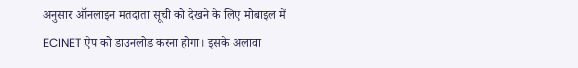अनुसार ऑनलाइन मतदाता सूची को देखने के लिए मोबाइल में ECINET ऐप को डाउनलोड करना होगा। इसके अलावा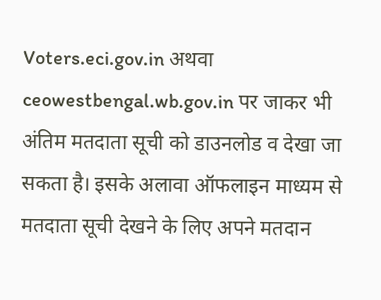Voters.eci.gov.in अथवा ceowestbengal.wb.gov.in पर जाकर भी अंतिम मतदाता सूची को डाउनलोड व देखा जा सकता है। इसके अलावा ऑफलाइन माध्यम से मतदाता सूची देखने के लिए अपने मतदान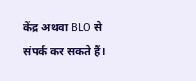केंद्र अथवा BLO से संपर्क कर सकते हैं।